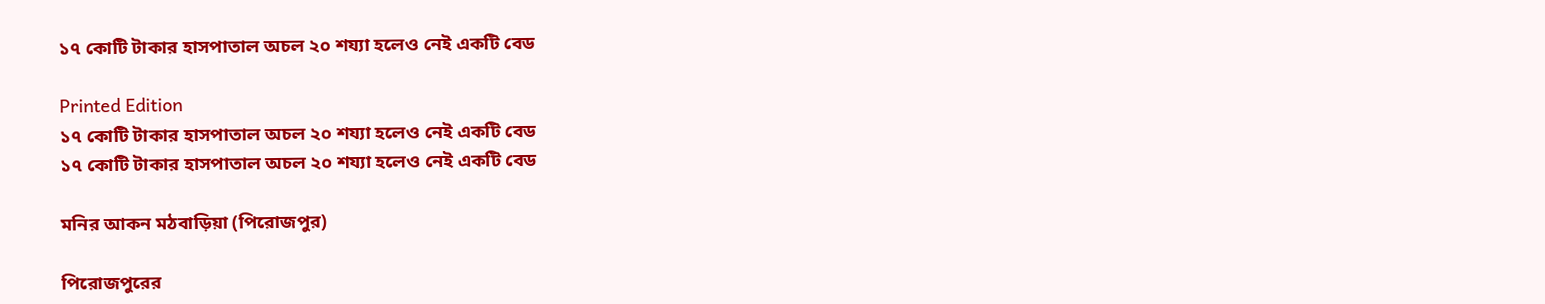১৭ কোটি টাকার হাসপাতাল অচল ২০ শয্যা হলেও নেই একটি বেড

Printed Edition
১৭ কোটি টাকার হাসপাতাল অচল ২০ শয্যা হলেও নেই একটি বেড
১৭ কোটি টাকার হাসপাতাল অচল ২০ শয্যা হলেও নেই একটি বেড

মনির আকন মঠবাড়িয়া (পিরোজপুর)

পিরোজপুরের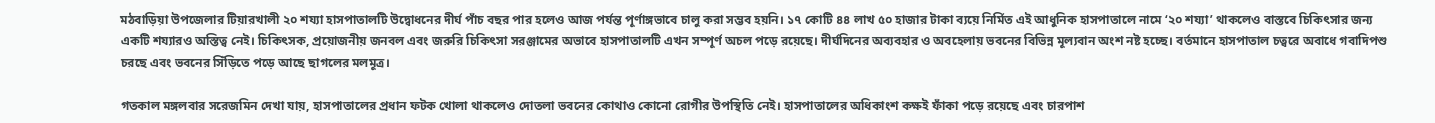মঠবাড়িয়া উপজেলার টিয়ারখালী ২০ শয্যা হাসপাতালটি উদ্বোধনের দীর্ঘ পাঁচ বছর পার হলেও আজ পর্যন্ত পূর্ণাঙ্গভাবে চালু করা সম্ভব হয়নি। ১৭ কোটি ৪৪ লাখ ৫০ হাজার টাকা ব্যয়ে নির্মিত এই আধুনিক হাসপাতালে নামে ‘২০ শয্যা’ থাকলেও বাস্তবে চিকিৎসার জন্য একটি শয্যারও অস্তিত্ব নেই। চিকিৎসক, প্রয়োজনীয় জনবল এবং জরুরি চিকিৎসা সরঞ্জামের অভাবে হাসপাতালটি এখন সম্পূর্ণ অচল পড়ে রয়েছে। দীর্ঘদিনের অব্যবহার ও অবহেলায় ভবনের বিভিন্ন মূল্যবান অংশ নষ্ট হচ্ছে। বর্তমানে হাসপাতাল চত্বরে অবাধে গবাদিপশু চরছে এবং ভবনের সিঁড়িতে পড়ে আছে ছাগলের মলমূত্র।

গতকাল মঙ্গলবার সরেজমিন দেখা যায়, হাসপাতালের প্রধান ফটক খোলা থাকলেও দোতলা ভবনের কোথাও কোনো রোগীর উপস্থিতি নেই। হাসপাতালের অধিকাংশ কক্ষই ফাঁকা পড়ে রয়েছে এবং চারপাশ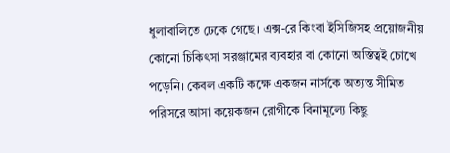ধুলাবালিতে ঢেকে গেছে। এক্স-রে কিংবা ইসিজিসহ প্রয়োজনীয় কোনো চিকিৎসা সরঞ্জামের ব্যবহার বা কোনো অস্তিত্বই চোখে পড়েনি। কেবল একটি কক্ষে একজন নার্সকে অত্যন্ত সীমিত পরিসরে আসা কয়েকজন রোগীকে বিনামূল্যে কিছু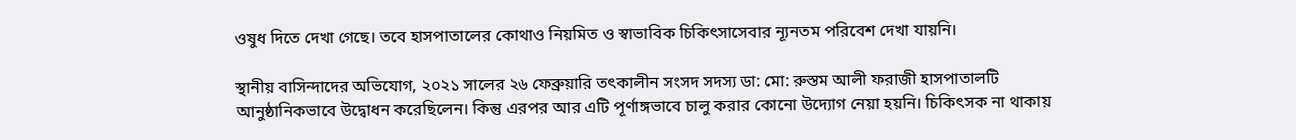ওষুধ দিতে দেখা গেছে। তবে হাসপাতালের কোথাও নিয়মিত ও স্বাভাবিক চিকিৎসাসেবার ন্যূনতম পরিবেশ দেখা যায়নি।

স্থানীয় বাসিন্দাদের অভিযোগ, ২০২১ সালের ২৬ ফেব্রুয়ারি তৎকালীন সংসদ সদস্য ডা: মো: রুস্তম আলী ফরাজী হাসপাতালটি আনুষ্ঠানিকভাবে উদ্বোধন করেছিলেন। কিন্তু এরপর আর এটি পূর্ণাঙ্গভাবে চালু করার কোনো উদ্যোগ নেয়া হয়নি। চিকিৎসক না থাকায়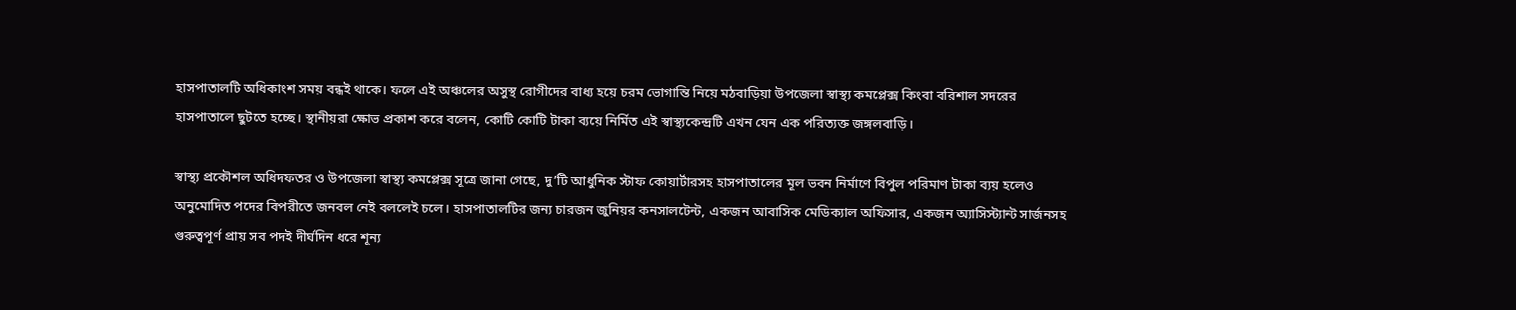হাসপাতালটি অধিকাংশ সময় বন্ধই থাকে। ফলে এই অঞ্চলের অসুস্থ রোগীদের বাধ্য হয়ে চরম ভোগান্তি নিয়ে মঠবাড়িয়া উপজেলা স্বাস্থ্য কমপ্লেক্স কিংবা বরিশাল সদরের হাসপাতালে ছুটতে হচ্ছে। স্থানীয়রা ক্ষোভ প্রকাশ করে বলেন, কোটি কোটি টাকা ব্যয়ে নির্মিত এই স্বাস্থ্যকেন্দ্রটি এখন যেন এক পরিত্যক্ত জঙ্গলবাড়ি।

স্বাস্থ্য প্রকৌশল অধিদফতর ও উপজেলা স্বাস্থ্য কমপ্লেক্স সূত্রে জানা গেছে, দু’টি আধুনিক স্টাফ কোয়ার্টারসহ হাসপাতালের মূল ভবন নির্মাণে বিপুল পরিমাণ টাকা ব্যয় হলেও অনুমোদিত পদের বিপরীতে জনবল নেই বললেই চলে। হাসপাতালটির জন্য চারজন জুনিয়র কনসালটেন্ট, একজন আবাসিক মেডিক্যাল অফিসার, একজন অ্যাসিস্ট্যান্ট সার্জনসহ গুরুত্বপূর্ণ প্রায় সব পদই দীর্ঘদিন ধরে শূন্য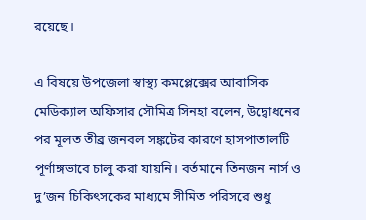রয়েছে।

এ বিষয়ে উপজেলা স্বাস্থ্য কমপ্লেক্সের আবাসিক মেডিক্যাল অফিসার সৌমিত্র সিনহা বলেন, উদ্বোধনের পর মূলত তীব্র জনবল সঙ্কটের কারণে হাসপাতালটি পূর্ণাঙ্গভাবে চালু করা যায়নি। বর্তমানে তিনজন নার্স ও দু’জন চিকিৎসকের মাধ্যমে সীমিত পরিসরে শুধু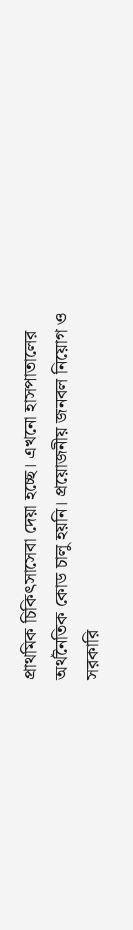প্রাথমিক চিকিৎসাসেবা দেয়া হচ্ছে। এখনো হাসপাতালের অর্থনৈতিক কোড চালু হয়নি। প্রয়োজনীয় জনবল নিয়োগ ও সরকারি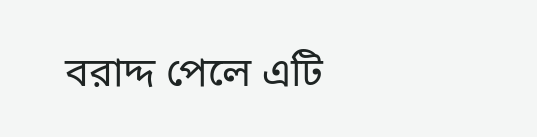বরাদ্দ পেলে এটি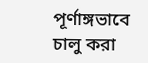পূর্ণাঙ্গভাবে চালু করা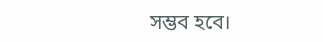সম্ভব হবে।